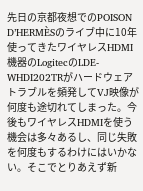先日の京都夜想でのPOISON D’HERMÈSのライブ中に10年使ってきたワイヤレスHDMI機器のLogitecのLDE-WHDI202TRがハードウェアトラブルを頻発してVJ映像が何度も途切れてしまった。今後もワイヤレスHDMIを使う機会は多々あるし、同じ失敗を何度もするわけにはいかない。そこでとりあえず新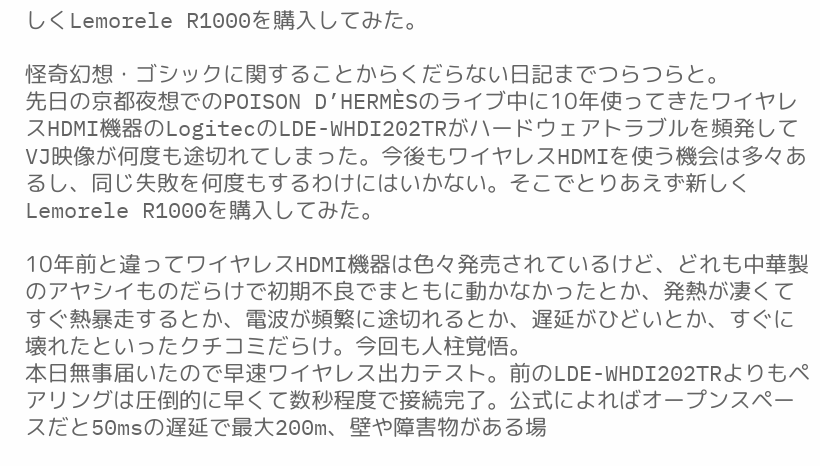しくLemorele R1000を購入してみた。

怪奇幻想・ゴシックに関することからくだらない日記までつらつらと。
先日の京都夜想でのPOISON D’HERMÈSのライブ中に10年使ってきたワイヤレスHDMI機器のLogitecのLDE-WHDI202TRがハードウェアトラブルを頻発してVJ映像が何度も途切れてしまった。今後もワイヤレスHDMIを使う機会は多々あるし、同じ失敗を何度もするわけにはいかない。そこでとりあえず新しくLemorele R1000を購入してみた。

10年前と違ってワイヤレスHDMI機器は色々発売されているけど、どれも中華製のアヤシイものだらけで初期不良でまともに動かなかったとか、発熱が凄くてすぐ熱暴走するとか、電波が頻繁に途切れるとか、遅延がひどいとか、すぐに壊れたといったクチコミだらけ。今回も人柱覚悟。
本日無事届いたので早速ワイヤレス出力テスト。前のLDE-WHDI202TRよりもペアリングは圧倒的に早くて数秒程度で接続完了。公式によればオープンスペースだと50msの遅延で最大200m、壁や障害物がある場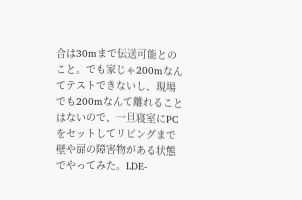合は30mまで伝送可能とのこと。でも家じゃ200mなんてテストできないし、現場でも200mなんて離れることはないので、一旦寝室にPCをセットしてリビングまで壁や扉の障害物がある状態でやってみた。LDE-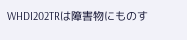WHDI202TRは障害物にものす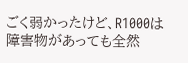ごく弱かったけど、R1000は障害物があっても全然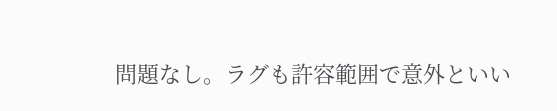問題なし。ラグも許容範囲で意外といい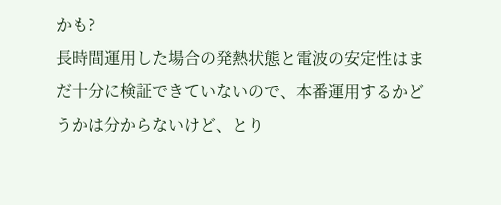かも?
長時間運用した場合の発熱状態と電波の安定性はまだ十分に検証できていないので、本番運用するかどうかは分からないけど、とり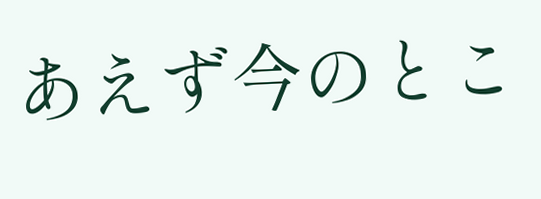あえず今のとこ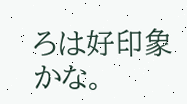ろは好印象かな。